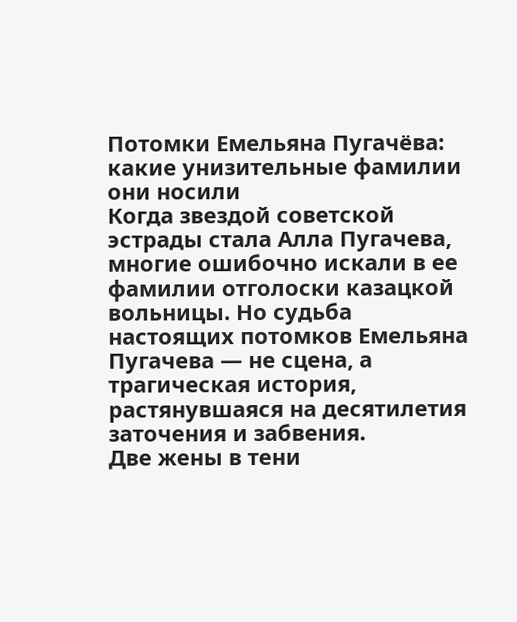Потомки Емельяна Пугачёва: какие унизительные фамилии они носили
Когда звездой советской эстрады стала Алла Пугачева, многие ошибочно искали в ее фамилии отголоски казацкой вольницы. Но судьба настоящих потомков Емельяна Пугачева — не сцена, а трагическая история, растянувшаяся на десятилетия заточения и забвения.
Две жены в тени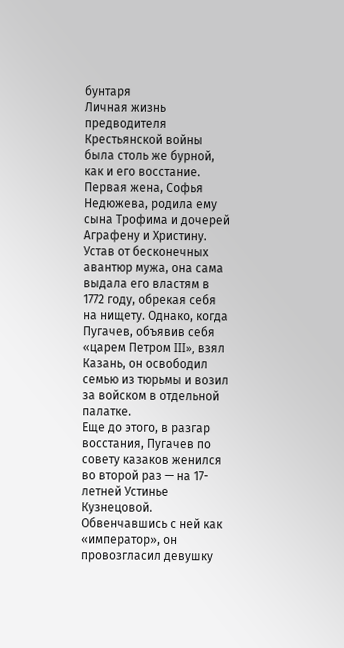бунтаря
Личная жизнь предводителя Крестьянской войны была столь же бурной, как и его восстание. Первая жена, Софья Недюжева, родила ему сына Трофима и дочерей Аграфену и Христину. Устав от бесконечных авантюр мужа, она сама выдала его властям в 1772 году, обрекая себя на нищету. Однако, когда Пугачев, объявив себя «царем Петром III», взял Казань, он освободил семью из тюрьмы и возил за войском в отдельной палатке.
Еще до этого, в разгар восстания, Пугачев по совету казаков женился во второй раз — на 17-летней Устинье Кузнецовой. Обвенчавшись с ней как «император», он провозгласил девушку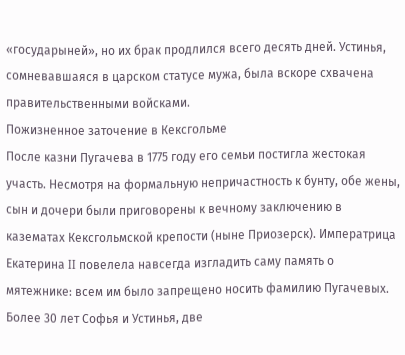«государыней», но их брак продлился всего десять дней. Устинья, сомневавшаяся в царском статусе мужа, была вскоре схвачена правительственными войсками.
Пожизненное заточение в Кексгольме
После казни Пугачева в 1775 году его семьи постигла жестокая участь. Несмотря на формальную непричастность к бунту, обе жены, сын и дочери были приговорены к вечному заключению в казематах Кексгольмской крепости (ныне Приозерск). Императрица Екатерина II повелела навсегда изгладить саму память о мятежнике: всем им было запрещено носить фамилию Пугачевых.
Более 30 лет Софья и Устинья, две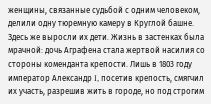женщины, связанные судьбой с одним человеком, делили одну тюремную камеру в Круглой башне. Здесь же выросли их дети. Жизнь в застенках была мрачной: дочь Аграфена стала жертвой насилия со стороны коменданта крепости. Лишь в 1803 году император Александр I, посетив крепость, смягчил их участь, разрешив жить в городе, но под строгим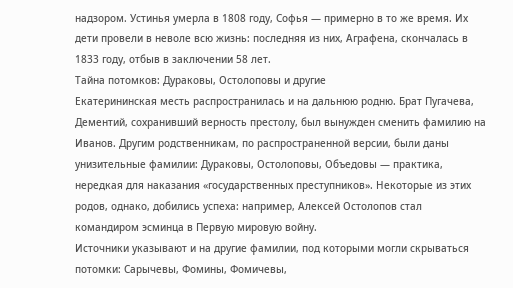надзором. Устинья умерла в 1808 году, Софья — примерно в то же время. Их дети провели в неволе всю жизнь: последняя из них, Аграфена, скончалась в 1833 году, отбыв в заключении 58 лет.
Тайна потомков: Дураковы, Остолоповы и другие
Екатерининская месть распространилась и на дальнюю родню. Брат Пугачева, Дементий, сохранивший верность престолу, был вынужден сменить фамилию на Иванов. Другим родственникам, по распространенной версии, были даны унизительные фамилии: Дураковы, Остолоповы, Объедовы — практика, нередкая для наказания «государственных преступников». Некоторые из этих родов, однако, добились успеха: например, Алексей Остолопов стал командиром эсминца в Первую мировую войну.
Источники указывают и на другие фамилии, под которыми могли скрываться потомки: Сарычевы, Фомины, Фомичевы,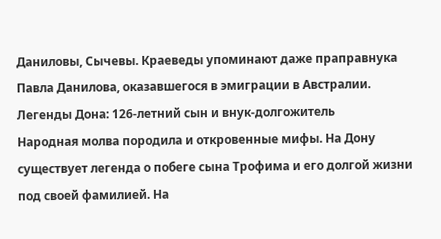Даниловы, Сычевы. Краеведы упоминают даже праправнука Павла Данилова, оказавшегося в эмиграции в Австралии.
Легенды Дона: 126-летний сын и внук-долгожитель
Народная молва породила и откровенные мифы. На Дону существует легенда о побеге сына Трофима и его долгой жизни под своей фамилией. На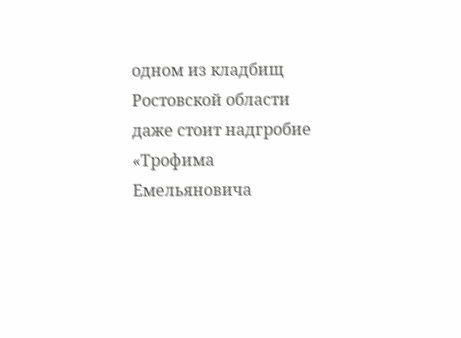одном из кладбищ Ростовской области даже стоит надгробие «Трофима Емельяновича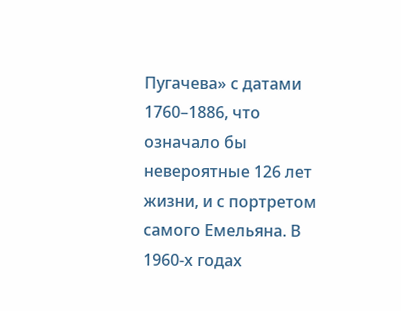Пугачева» с датами 1760–1886, что означало бы невероятные 126 лет жизни, и с портретом самого Емельяна. В 1960-х годах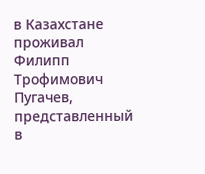в Казахстане проживал Филипп Трофимович Пугачев, представленный в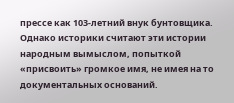прессе как 103-летний внук бунтовщика. Однако историки считают эти истории народным вымыслом, попыткой «присвоить» громкое имя, не имея на то документальных оснований.